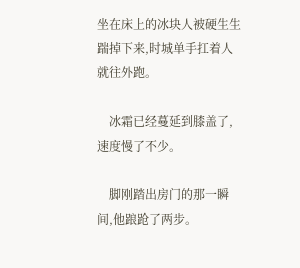坐在床上的冰块人被硬生生踹掉下来,时城单手扛着人就往外跑。

    冰霜已经蔓延到膝盖了,速度慢了不少。

    脚刚踏出房门的那一瞬间,他踉跄了两步。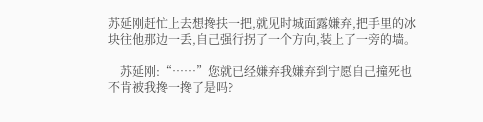苏延刚赶忙上去想搀扶一把,就见时城面露嫌弃,把手里的冰块往他那边一丢,自己强行拐了一个方向,装上了一旁的墙。

    苏延刚:“……”您就已经嫌弃我嫌弃到宁愿自己撞死也不肯被我搀一搀了是吗?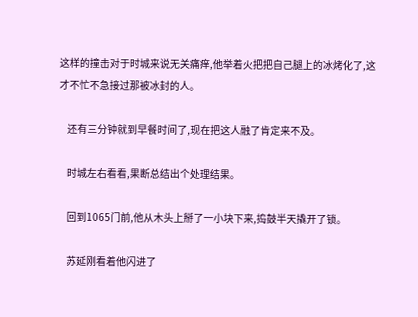这样的撞击对于时城来说无关痛痒,他举着火把把自己腿上的冰烤化了,这才不忙不急接过那被冰封的人。

    还有三分钟就到早餐时间了,现在把这人融了肯定来不及。

    时城左右看看,果断总结出个处理结果。

    回到1065门前,他从木头上掰了一小块下来,捣鼓半天撬开了锁。

    苏延刚看着他闪进了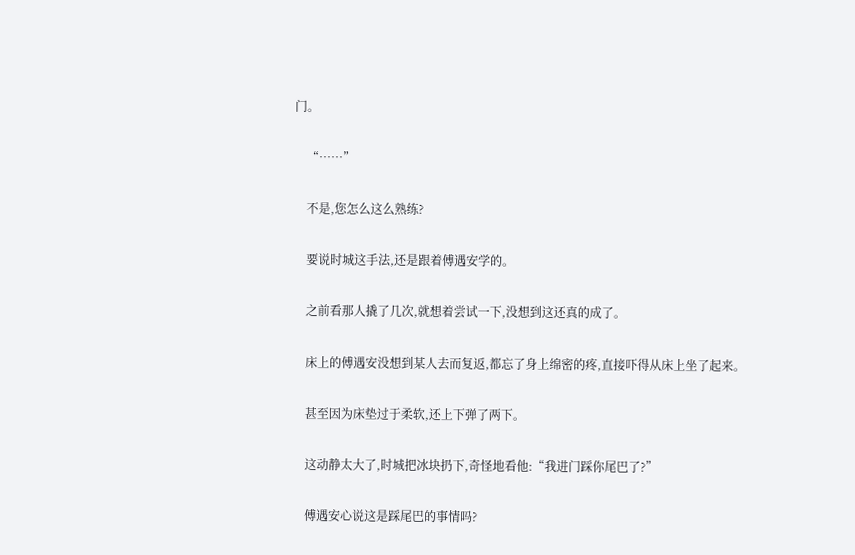门。

    “……”

    不是,您怎么这么熟练?

    要说时城这手法,还是跟着傅遇安学的。

    之前看那人撬了几次,就想着尝试一下,没想到这还真的成了。

    床上的傅遇安没想到某人去而复返,都忘了身上绵密的疼,直接吓得从床上坐了起来。

    甚至因为床垫过于柔软,还上下弹了两下。

    这动静太大了,时城把冰块扔下,奇怪地看他:“我进门踩你尾巴了?”

    傅遇安心说这是踩尾巴的事情吗?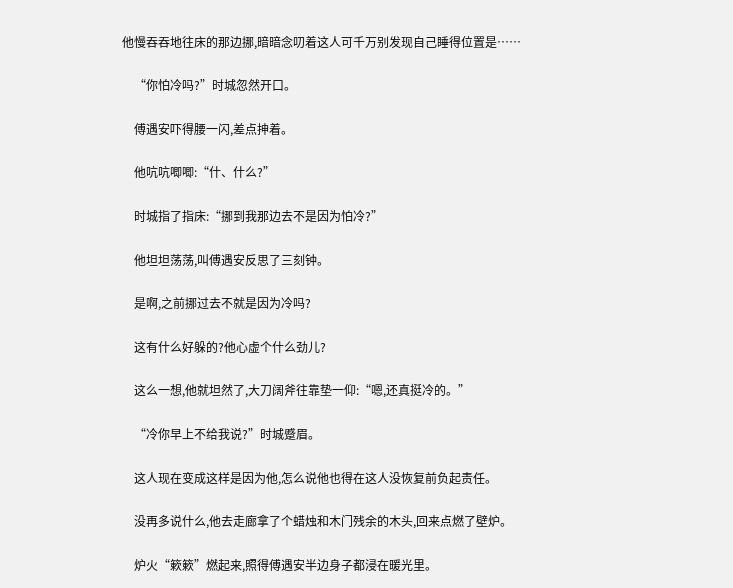他慢吞吞地往床的那边挪,暗暗念叨着这人可千万别发现自己睡得位置是……

    “你怕冷吗?”时城忽然开口。

    傅遇安吓得腰一闪,差点抻着。

    他吭吭唧唧:“什、什么?”

    时城指了指床:“挪到我那边去不是因为怕冷?”

    他坦坦荡荡,叫傅遇安反思了三刻钟。

    是啊,之前挪过去不就是因为冷吗?

    这有什么好躲的?他心虚个什么劲儿?

    这么一想,他就坦然了,大刀阔斧往靠垫一仰:“嗯,还真挺冷的。”

    “冷你早上不给我说?”时城蹙眉。

    这人现在变成这样是因为他,怎么说他也得在这人没恢复前负起责任。

    没再多说什么,他去走廊拿了个蜡烛和木门残余的木头,回来点燃了壁炉。

    炉火“簌簌”燃起来,照得傅遇安半边身子都浸在暖光里。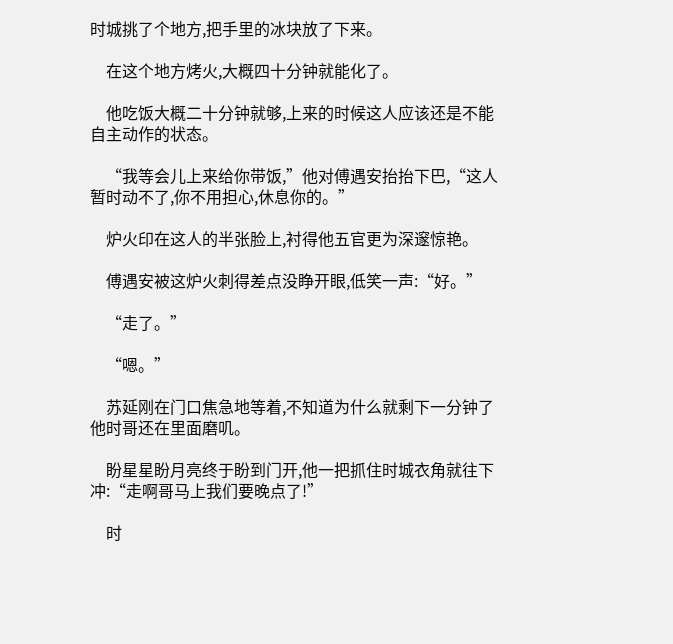时城挑了个地方,把手里的冰块放了下来。

    在这个地方烤火,大概四十分钟就能化了。

    他吃饭大概二十分钟就够,上来的时候这人应该还是不能自主动作的状态。

    “我等会儿上来给你带饭,”他对傅遇安抬抬下巴,“这人暂时动不了,你不用担心,休息你的。”

    炉火印在这人的半张脸上,衬得他五官更为深邃惊艳。

    傅遇安被这炉火刺得差点没睁开眼,低笑一声:“好。”

    “走了。”

    “嗯。”

    苏延刚在门口焦急地等着,不知道为什么就剩下一分钟了他时哥还在里面磨叽。

    盼星星盼月亮终于盼到门开,他一把抓住时城衣角就往下冲:“走啊哥马上我们要晚点了!”

    时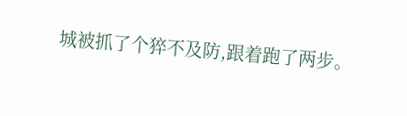城被抓了个猝不及防,跟着跑了两步。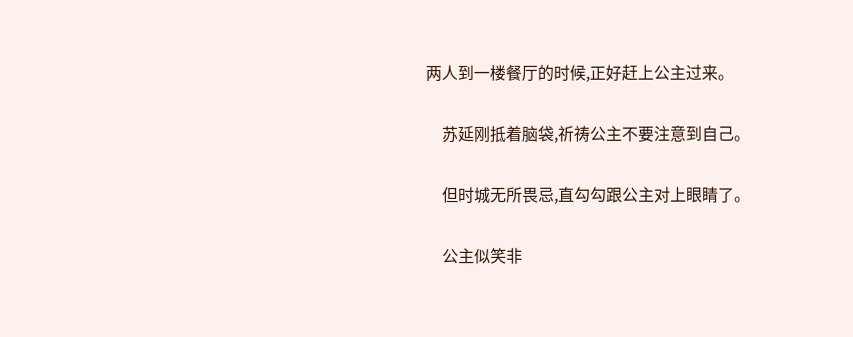两人到一楼餐厅的时候,正好赶上公主过来。

    苏延刚抵着脑袋,祈祷公主不要注意到自己。

    但时城无所畏忌,直勾勾跟公主对上眼睛了。

    公主似笑非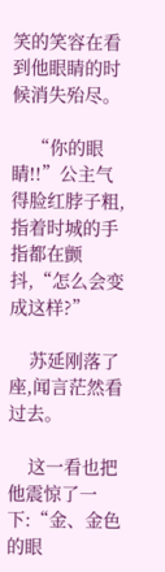笑的笑容在看到他眼睛的时候消失殆尽。

    “你的眼睛!!”公主气得脸红脖子粗,指着时城的手指都在颤抖,“怎么会变成这样?”

    苏延刚落了座,闻言茫然看过去。

    这一看也把他震惊了一下:“金、金色的眼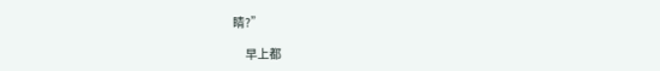睛?”

    早上都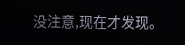没注意,现在才发现。